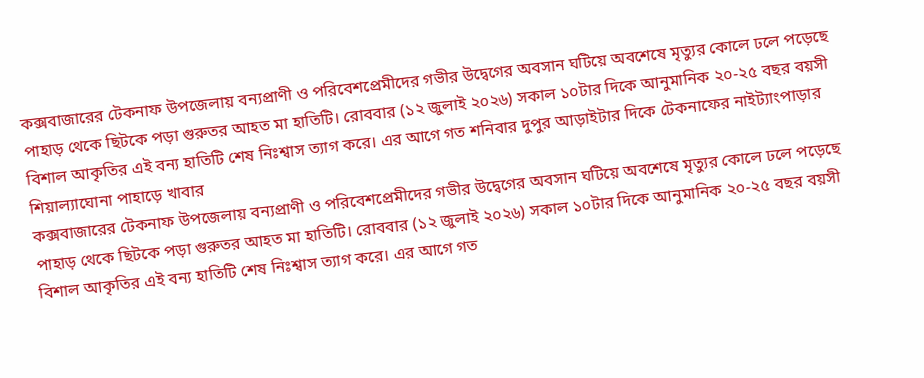কক্সবাজারের টেকনাফ উপজেলায় বন্যপ্রাণী ও পরিবেশপ্রেমীদের গভীর উদ্বেগের অবসান ঘটিয়ে অবশেষে মৃত্যুর কোলে ঢলে পড়েছে পাহাড় থেকে ছিটকে পড়া গুরুতর আহত মা হাতিটি। রোববার (১২ জুলাই ২০২৬) সকাল ১০টার দিকে আনুমানিক ২০-২৫ বছর বয়সী বিশাল আকৃতির এই বন্য হাতিটি শেষ নিঃশ্বাস ত্যাগ করে। এর আগে গত শনিবার দুপুর আড়াইটার দিকে টেকনাফের নাইট্যাংপাড়ার শিয়াল্যাঘোনা পাহাড়ে খাবার
কক্সবাজারের টেকনাফ উপজেলায় বন্যপ্রাণী ও পরিবেশপ্রেমীদের গভীর উদ্বেগের অবসান ঘটিয়ে অবশেষে মৃত্যুর কোলে ঢলে পড়েছে পাহাড় থেকে ছিটকে পড়া গুরুতর আহত মা হাতিটি। রোববার (১২ জুলাই ২০২৬) সকাল ১০টার দিকে আনুমানিক ২০-২৫ বছর বয়সী বিশাল আকৃতির এই বন্য হাতিটি শেষ নিঃশ্বাস ত্যাগ করে। এর আগে গত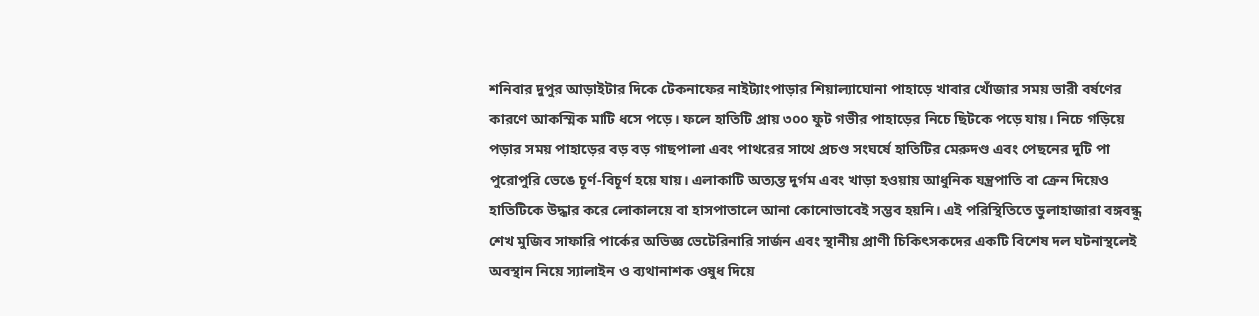শনিবার দুপুর আড়াইটার দিকে টেকনাফের নাইট্যাংপাড়ার শিয়াল্যাঘোনা পাহাড়ে খাবার খোঁজার সময় ভারী বর্ষণের কারণে আকস্মিক মাটি ধসে পড়ে। ফলে হাতিটি প্রায় ৩০০ ফুট গভীর পাহাড়ের নিচে ছিটকে পড়ে যায়। নিচে গড়িয়ে পড়ার সময় পাহাড়ের বড় বড় গাছপালা এবং পাথরের সাথে প্রচণ্ড সংঘর্ষে হাতিটির মেরুদণ্ড এবং পেছনের দুটি পা পুরোপুরি ভেঙে চূর্ণ-বিচূর্ণ হয়ে যায়। এলাকাটি অত্যন্ত দুর্গম এবং খাড়া হওয়ায় আধুনিক যন্ত্রপাতি বা ক্রেন দিয়েও হাতিটিকে উদ্ধার করে লোকালয়ে বা হাসপাতালে আনা কোনোভাবেই সম্ভব হয়নি। এই পরিস্থিতিতে ডুলাহাজারা বঙ্গবন্ধু শেখ মুজিব সাফারি পার্কের অভিজ্ঞ ভেটেরিনারি সার্জন এবং স্থানীয় প্রাণী চিকিৎসকদের একটি বিশেষ দল ঘটনাস্থলেই অবস্থান নিয়ে স্যালাইন ও ব্যথানাশক ওষুধ দিয়ে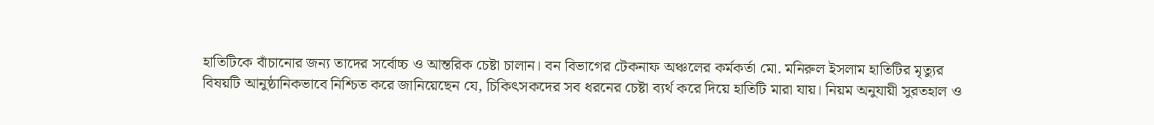হাতিটিকে বাঁচানোর জন্য তাদের সর্বোচ্চ ও আন্তরিক চেষ্টা চালান। বন বিভাগের টেকনাফ অঞ্চলের কর্মকর্তা মো. মনিরুল ইসলাম হাতিটির মৃত্যুর বিষয়টি আনুষ্ঠানিকভাবে নিশ্চিত করে জানিয়েছেন যে, চিকিৎসকদের সব ধরনের চেষ্টা ব্যর্থ করে দিয়ে হাতিটি মারা যায়। নিয়ম অনুযায়ী সুরতহাল ও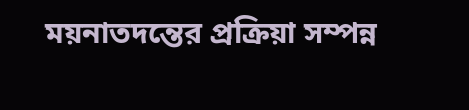ময়নাতদন্তের প্রক্রিয়া সম্পন্ন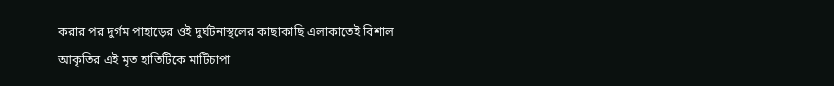করার পর দুর্গম পাহাড়ের ওই দুর্ঘটনাস্থলের কাছাকাছি এলাকাতেই বিশাল আকৃতির এই মৃত হাতিটিকে মাটিচাপা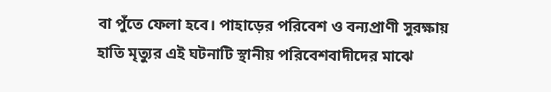বা পুঁতে ফেলা হবে। পাহাড়ের পরিবেশ ও বন্যপ্রাণী সুরক্ষায় হাতি মৃত্যুর এই ঘটনাটি স্থানীয় পরিবেশবাদীদের মাঝে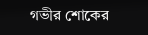গভীর শোকের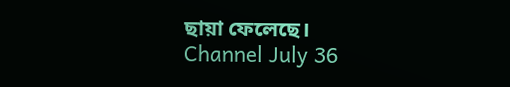ছায়া ফেলেছে।
Channel July 36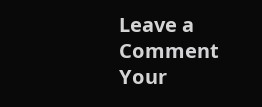Leave a Comment
Your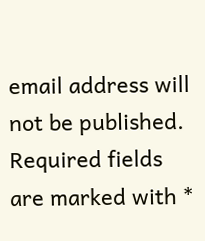email address will not be published. Required fields are marked with *